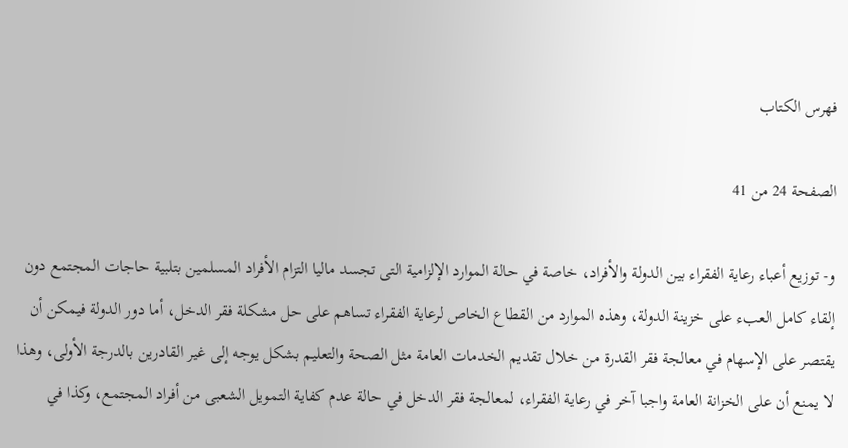فهرس الكتاب

الصفحة 24 من 41

و- توزيع أعباء رعاية الفقراء بين الدولة والأفراد، خاصة في حالة الموارد الإلزامية التى تجسد ماليا التزام الأفراد المسلمين بتلبية حاجات المجتمع دون إلقاء كامل العبء على خزينة الدولة، وهذه الموارد من القطاع الخاص لرعاية الفقراء تساهم على حل مشكلة فقر الدخل، أما دور الدولة فيمكن أن يقتصر على الإسهام في معالجة فقر القدرة من خلال تقديم الخدمات العامة مثل الصحة والتعليم بشكل يوجه إلى غير القادرين بالدرجة الأولى، وهذا لا يمنع أن على الخزانة العامة واجبا آخر في رعاية الفقراء، لمعالجة فقر الدخل في حالة عدم كفاية التمويل الشعبى من أفراد المجتمع، وكذا في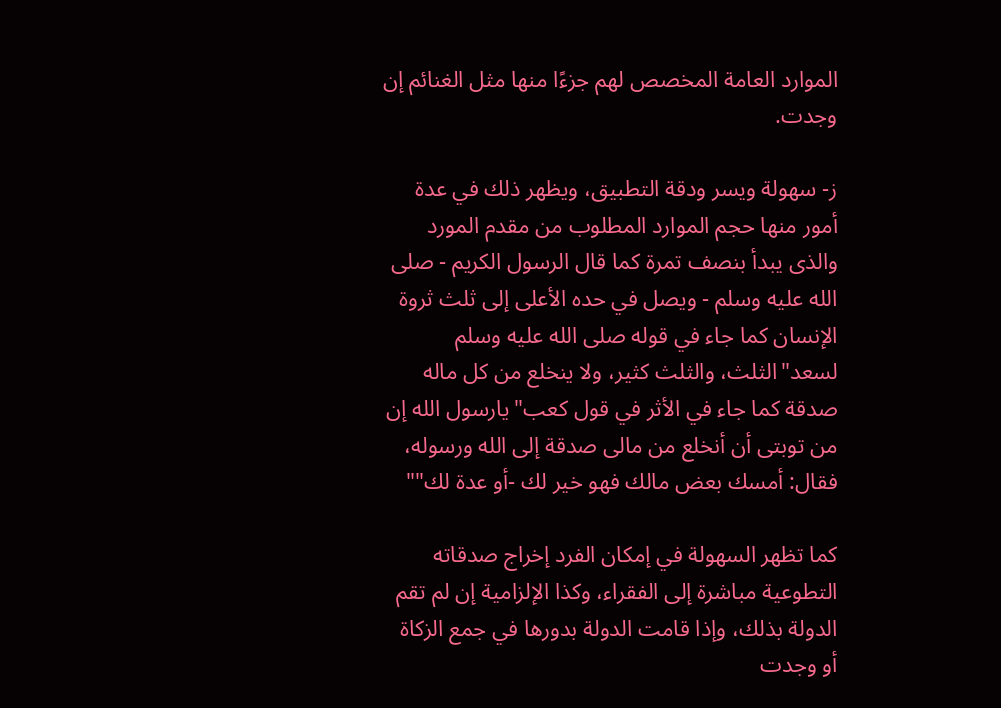الموارد العامة المخصص لهم جزءًا منها مثل الغنائم إن وجدت.

ز- سهولة ويسر ودقة التطبيق، ويظهر ذلك في عدة أمور منها حجم الموارد المطلوب من مقدم المورد والذى يبدأ بنصف تمرة كما قال الرسول الكريم - صلى الله عليه وسلم - ويصل في حده الأعلى إلى ثلث ثروة الإنسان كما جاء في قوله صلى الله عليه وسلم لسعد"الثلث، والثلث كثير، ولا ينخلع من كل ماله صدقة كما جاء في الأثر في قول كعب"يارسول الله إن من توبتى أن أنخلع من مالى صدقة إلى الله ورسوله، فقال: أمسك بعض مالك فهو خير لك -أو عدة لك""

كما تظهر السهولة في إمكان الفرد إخراج صدقاته التطوعية مباشرة إلى الفقراء، وكذا الإلزامية إن لم تقم الدولة بذلك، وإذا قامت الدولة بدورها في جمع الزكاة أو وجدت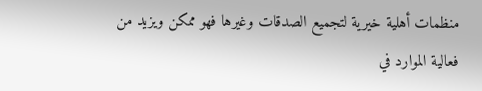منظمات أهلية خيرية لتجميع الصدقات وغيرها فهو ممكن ويزيد من فعالية الموارد في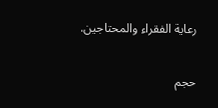رعاية الفقراء والمحتاجين.

حجم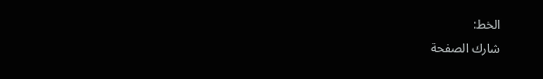الخط:
شارك الصفحة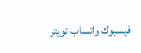فيسبوك واتساب تويتر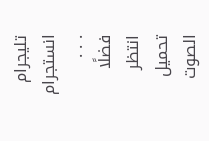تليجرام انستجرام
. . .
فضلًا انتظر تحميل الصوت